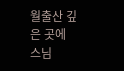월출산 깊은 곳에
스님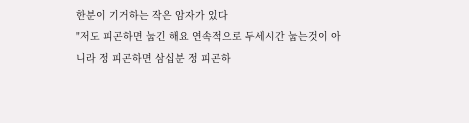한분이 기거하는 작은 암자가 있다
"저도 피곤하면 눕긴 해요 연속적으로 두세시간 눕는것이 아니라 정 피곤하면 삼십분 정 피곤하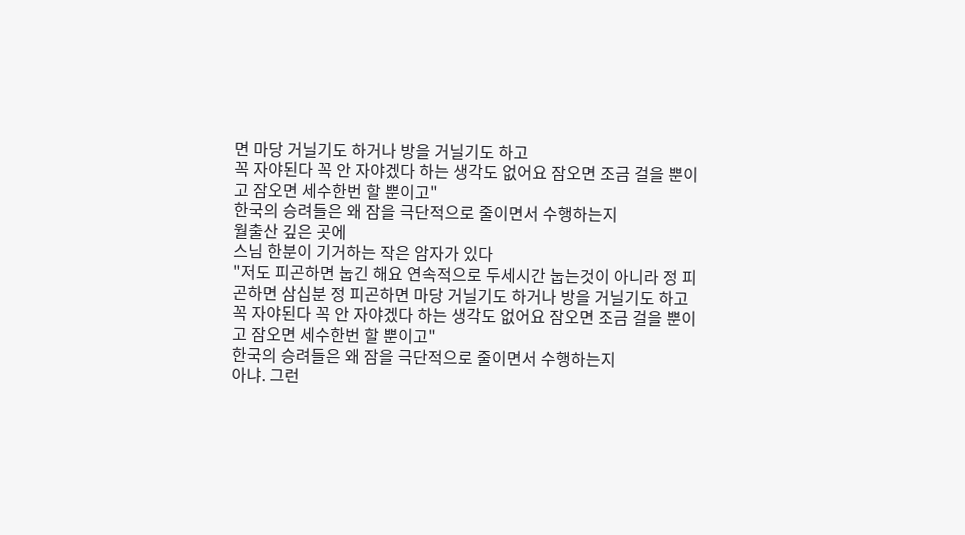면 마당 거닐기도 하거나 방을 거닐기도 하고
꼭 자야된다 꼭 안 자야겠다 하는 생각도 없어요 잠오면 조금 걸을 뿐이고 잠오면 세수한번 할 뿐이고"
한국의 승려들은 왜 잠을 극단적으로 줄이면서 수행하는지
월출산 깊은 곳에
스님 한분이 기거하는 작은 암자가 있다
"저도 피곤하면 눕긴 해요 연속적으로 두세시간 눕는것이 아니라 정 피곤하면 삼십분 정 피곤하면 마당 거닐기도 하거나 방을 거닐기도 하고
꼭 자야된다 꼭 안 자야겠다 하는 생각도 없어요 잠오면 조금 걸을 뿐이고 잠오면 세수한번 할 뿐이고"
한국의 승려들은 왜 잠을 극단적으로 줄이면서 수행하는지
아냐. 그런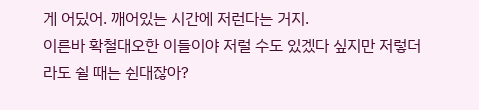게 어딨어. 깨어있는 시간에 저런다는 거지.
이른바 확철대오한 이들이야 저럴 수도 있겠다 싶지만 저렇더라도 쉴 때는 쉰대잖아?